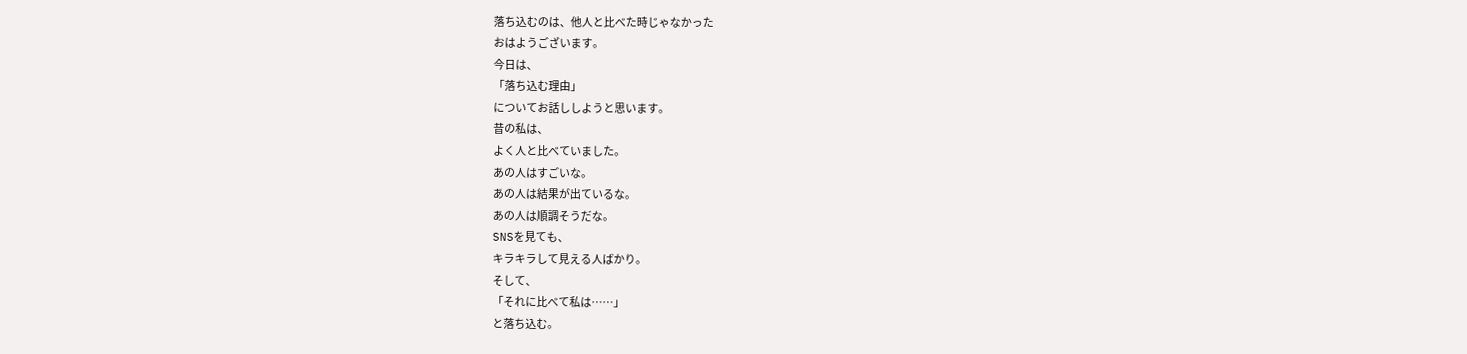落ち込むのは、他人と比べた時じゃなかった
おはようございます。
今日は、
「落ち込む理由」
についてお話ししようと思います。
昔の私は、
よく人と比べていました。
あの人はすごいな。
あの人は結果が出ているな。
あの人は順調そうだな。
SNSを見ても、
キラキラして見える人ばかり。
そして、
「それに比べて私は……」
と落ち込む。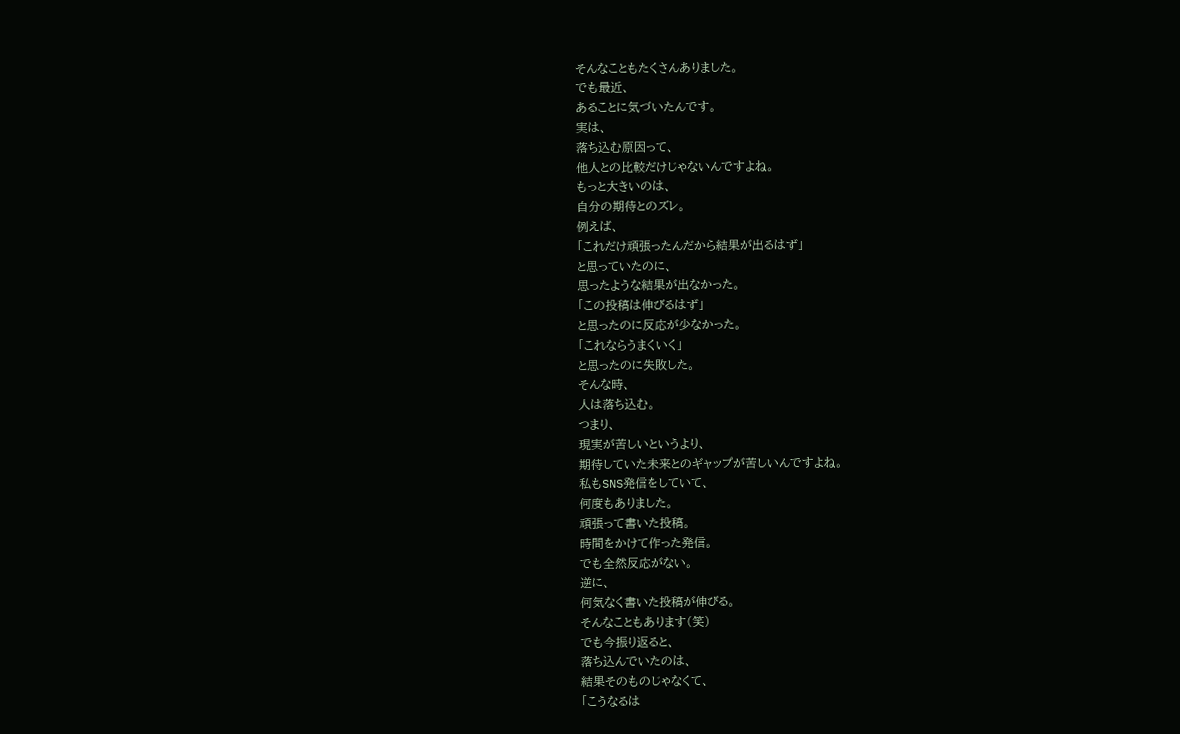そんなこともたくさんありました。
でも最近、
あることに気づいたんです。
実は、
落ち込む原因って、
他人との比較だけじゃないんですよね。
もっと大きいのは、
自分の期待とのズレ。
例えば、
「これだけ頑張ったんだから結果が出るはず」
と思っていたのに、
思ったような結果が出なかった。
「この投稿は伸びるはず」
と思ったのに反応が少なかった。
「これならうまくいく」
と思ったのに失敗した。
そんな時、
人は落ち込む。
つまり、
現実が苦しいというより、
期待していた未来とのギャップが苦しいんですよね。
私もSNS発信をしていて、
何度もありました。
頑張って書いた投稿。
時間をかけて作った発信。
でも全然反応がない。
逆に、
何気なく書いた投稿が伸びる。
そんなこともあります(笑)
でも今振り返ると、
落ち込んでいたのは、
結果そのものじゃなくて、
「こうなるは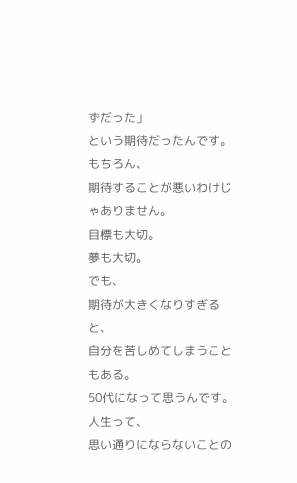ずだった」
という期待だったんです。
もちろん、
期待することが悪いわけじゃありません。
目標も大切。
夢も大切。
でも、
期待が大きくなりすぎると、
自分を苦しめてしまうこともある。
50代になって思うんです。
人生って、
思い通りにならないことの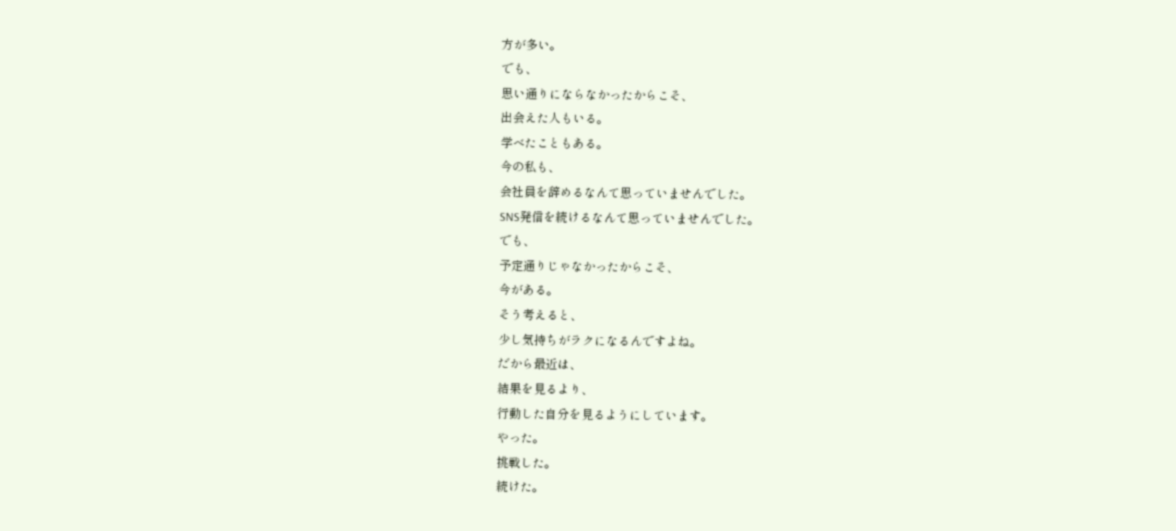方が多い。
でも、
思い通りにならなかったからこそ、
出会えた人もいる。
学べたこともある。
今の私も、
会社員を辞めるなんて思っていませんでした。
SNS発信を続けるなんて思っていませんでした。
でも、
予定通りじゃなかったからこそ、
今がある。
そう考えると、
少し気持ちがラクになるんですよね。
だから最近は、
結果を見るより、
行動した自分を見るようにしています。
やった。
挑戦した。
続けた。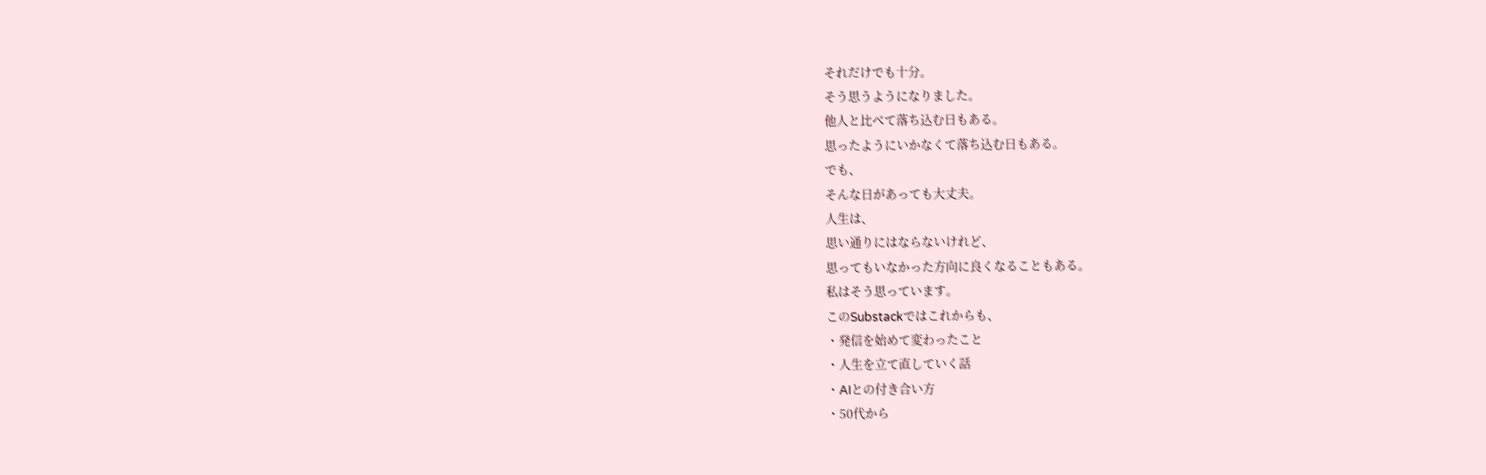それだけでも十分。
そう思うようになりました。
他人と比べて落ち込む日もある。
思ったようにいかなくて落ち込む日もある。
でも、
そんな日があっても大丈夫。
人生は、
思い通りにはならないけれど、
思ってもいなかった方向に良くなることもある。
私はそう思っています。
このSubstackではこれからも、
・発信を始めて変わったこと
・人生を立て直していく話
・AIとの付き合い方
・50代から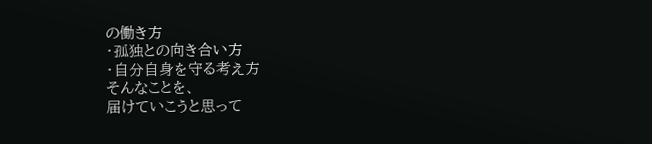の働き方
・孤独との向き合い方
・自分自身を守る考え方
そんなことを、
届けていこうと思って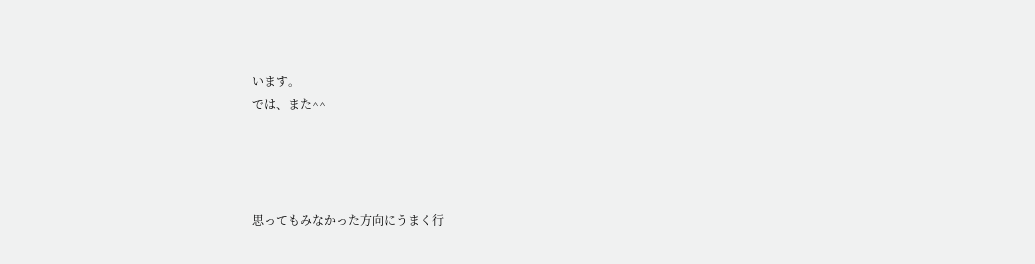います。
では、また^^




思ってもみなかった方向にうまく行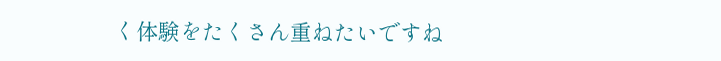く体験をたくさん重ねたいですね